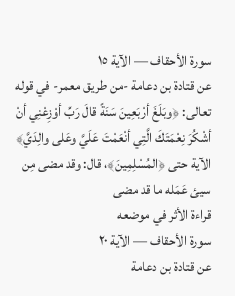سورة الأحقاف — الآية ١٥
عن قتادة بن دعامة -من طريق معمر- في قوله تعالى: ﴿وبَلَغَ أرْبَعِينَ سَنَةً قالَ رَبِّ أوْزِعْنِي أنْ أشْكُرَ نِعْمَتَكَ الَّتِي أنْعَمْتَ عَلَيَّ وعَلى والِدَيَّ﴾ الآية حتى ﴿المُسْلِمِينَ﴾، قال: وقد مضى مِن سيئ عَمَله ما قد مضى
قراءة الأثر في موضعه
سورة الأحقاف — الآية ٢٠
عن قتادة بن دعامة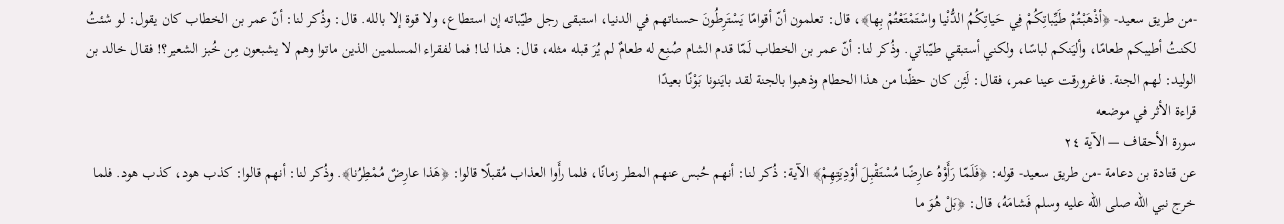-من طريق سعيد- ﴿أذْهَبْتُمْ طَيِّباتِكُمْ فِي حَياتِكُمُ الدُّنْيا واسْتَمْتَعْتُمْ بِها﴾، قال: تعلمون أنّ أقوامًا يَسْتَرِطُونَ حسناتهم في الدنيا، استبقى رجل طيّباته إن استطاع، ولا قوة إلا بالله. قال: وذُكر لنا: أنّ عمر بن الخطاب كان يقول: لو شئتُ لكنتُ أطيبكم طعامًا، وأليَنكم لباسًا، ولكني أستبقي طيّباتي. وذُكر لنا: أنّ عمر بن الخطاب لَمّا قدم الشام صُنِع له طعامٌ لم يُرَ قبله مثله، قال: هذا لنا! فما لفقراء المسلمين الذين ماتوا وهم لا يشبعون مِن خُبز الشعير؟! فقال خالد بن الوليد: لهم الجنة. فاغرورقت عينا عمر، فقال: لَئِن كان حظّنا من هذا الحطام وذهبوا بالجنة لقد بايَنونا بَوْنًا بعيدًا
قراءة الأثر في موضعه
سورة الأحقاف — الآية ٢٤
عن قتادة بن دعامة -من طريق سعيد- قوله: ﴿فَلَمّا رَأَوْهُ عارِضًا مُسْتَقْبِلَ أوْدِيَتِهِمْ﴾ الآية: ذُكر لنا: أنهم حُبس عنهم المطر زمانًا، فلما رأَوا العذاب مُقبلًا قالوا: ﴿هَذا عارِضٌ مُمْطِرُنا﴾. وذُكر لنا: أنهم قالوا: كذب هود، كذب هود. فلما خرج نبي الله صلى الله عليه وسلم فَشامَهُ، قال: ﴿بَلْ هُوَ ما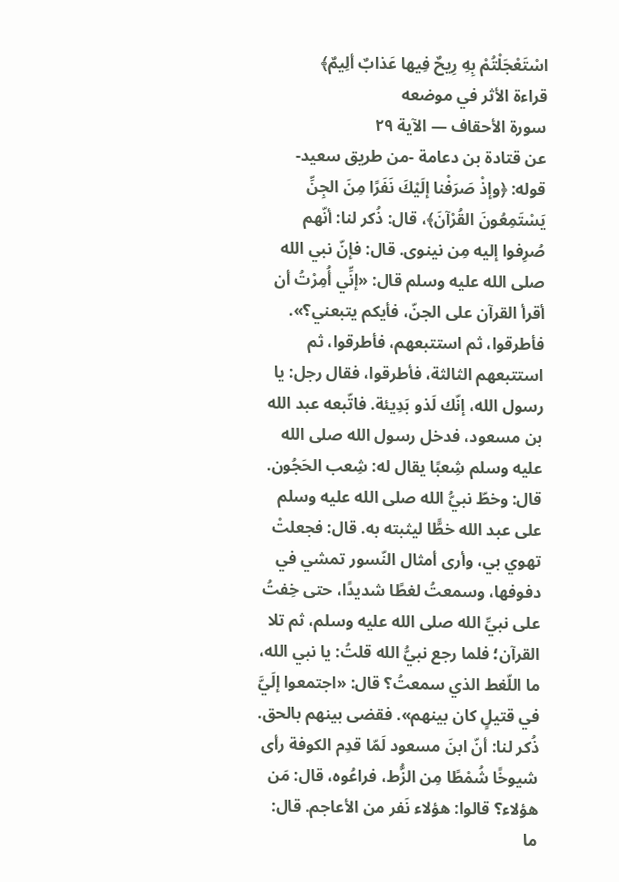اسْتَعْجَلْتُمْ بِهِ رِيحٌ فِيها عَذابٌ ألِيمٌ﴾
قراءة الأثر في موضعه
سورة الأحقاف — الآية ٢٩
عن قتادة بن دعامة -من طريق سعيد- قوله: ﴿وإذْ صَرَفْنا إلَيْكَ نَفَرًا مِنَ الجِنِّ يَسْتَمِعُونَ القُرْآنَ﴾، قال: ذُكر لنا: أنّهم صُرِفوا إليه مِن نينوى. قال: فإنّ نبي الله صلى الله عليه وسلم قال: «إنِّي أُمِرْتُ أن أقرأ القرآن على الجنّ، فأيكم يتبعني؟». فأطرقوا، ثم استتبعهم، فأطرقوا، ثم استتبعهم الثالثة، فأطرقوا، فقال رجل: يا رسول الله، إنّك لَذو بَدِيئة. فاتّبعه عبد الله بن مسعود، فدخل رسول الله صلى الله عليه وسلم شِعبًا يقال له: شِعب الحَجُون. قال: وخطّ نبيُّ الله صلى الله عليه وسلم على عبد الله خطًّا ليثبته به. قال: فجعلتْ تهوي بي، وأرى أمثال النّسور تمشي في دفوفها، وسمعتُ لغطًا شديدًا، حتى خِفتُ على نبيِّ الله صلى الله عليه وسلم، ثم تلا القرآن؛ فلما رجع نبيُّ الله قلتُ: يا نبي الله، ما اللّغط الذي سمعتُ؟ قال: «اجتمعوا إلَيَّ في قتيلٍ كان بينهم». فقضى بينهم بالحق. ذُكر لنا: أنّ ابنَ مسعود لَمّا قدِم الكوفة رأى شيوخًا شُمْطًا مِن الزُّط، فراعُوه، قال: مَن هؤلاء؟ قالوا: هؤلاء نَفر من الأعاجم. قال: ما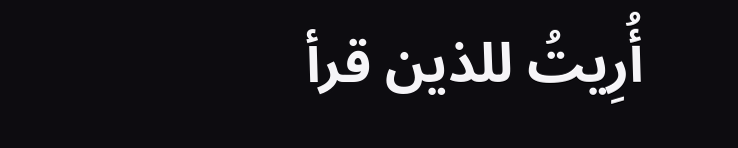أُرِيتُ للذين قرأ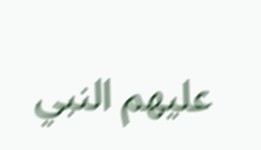عليهم النبي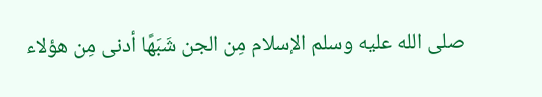صلى الله عليه وسلم الإسلام مِن الجن شَبَهًا أدنى مِن هؤلاء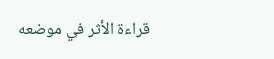قراءة الأثر في موضعه